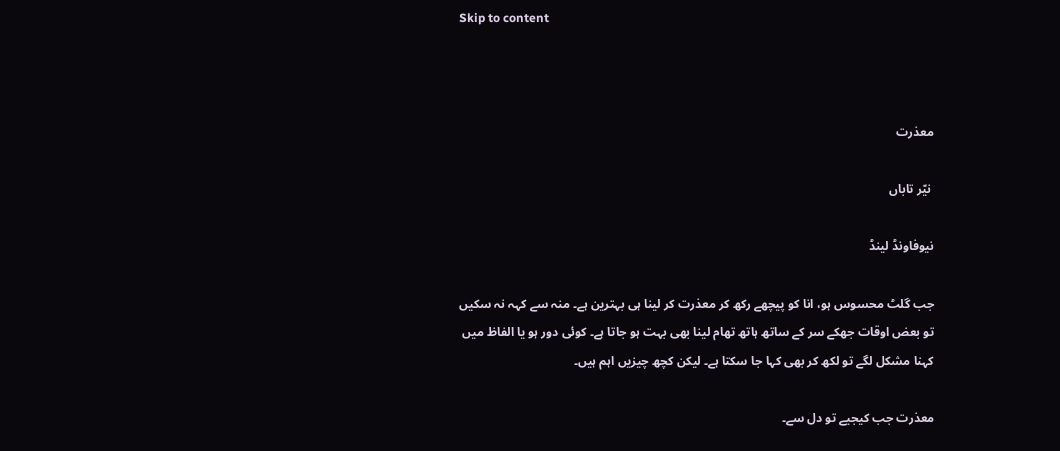Skip to content



معذرت

 نیّر تاباں

نیوفاونڈ لینڈ

جب گلٹ محسوس ہو، انا کو پیچھے رکھ کر معذرت کر لینا ہی بہترین ہے۔ منہ سے کہہ نہ سکیں تو بعض اوقات جھکے سر کے ساتھ ہاتھ تھام لینا بھی بہت ہو جاتا ہے۔ کوئی دور ہو یا الفاظ میں کہنا مشکل لگے تو لکھ کر بھی کہا جا سکتا ہے۔ لیکن کچھ چیزیں اہم ہیں۔

معذرت جب کیجیے تو دل سے۔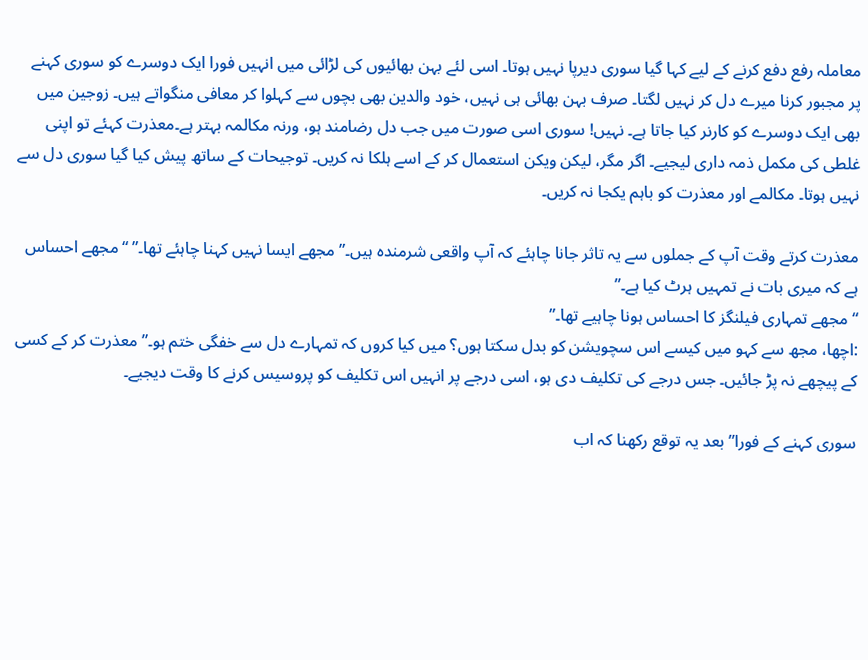معاملہ رفع دفع کرنے کے لیے کہا گیا سوری دیرپا نہیں ہوتا۔ اسی لئے بہن بھائیوں کی لڑائی میں انہیں فورا ایک دوسرے کو سوری کہنے پر مجبور کرنا میرے دل کر نہیں لگتا۔ صرف بہن بھائی ہی نہیں، خود والدین بھی بچوں سے کہلوا کر معافی منگواتے ہیں۔ زوجین میں بھی ایک دوسرے کو کارنر کیا جاتا ہے۔ نہیں! سوری اسی صورت میں جب دل رضامند ہو، ورنہ مکالمہ بہتر ہے۔معذرت کہئے تو اپنی غلطی کی مکمل ذمہ داری لیجیے۔ اگر مگر، لیکن ویکن استعمال کر کے اسے ہلکا نہ کریں۔ توجیحات کے ساتھ پیش کیا گیا سوری دل سے نہیں ہوتا۔ مکالمے اور معذرت کو باہم یکجا نہ کریں۔

معذرت کرتے وقت آپ کے جملوں سے یہ تاثر جانا چاہئے کہ آپ واقعی شرمندہ ہیں۔” مجھے ایسا نہیں کہنا چاہئے تھا۔” “مجھے احساس ہے کہ میری بات نے تمہیں ہرٹ کیا ہے۔”
“مجھے تمہاری فیلنگز کا احساس ہونا چاہیے تھا۔”
:اچھا، مجھ سے کہو میں کیسے اس سچویشن کو بدل سکتا ہوں؟ میں کیا کروں کہ تمہارے دل سے خفگی ختم ہو۔” معذرت کر کے کسی کے پیچھے نہ پڑ جائیں۔ جس درجے کی تکلیف دی ہو، اسی درجے پر انہیں اس تکلیف کو پروسیس کرنے کا وقت دیجیے۔

سوری کہنے کے فورا” بعد یہ توقع رکھنا کہ اب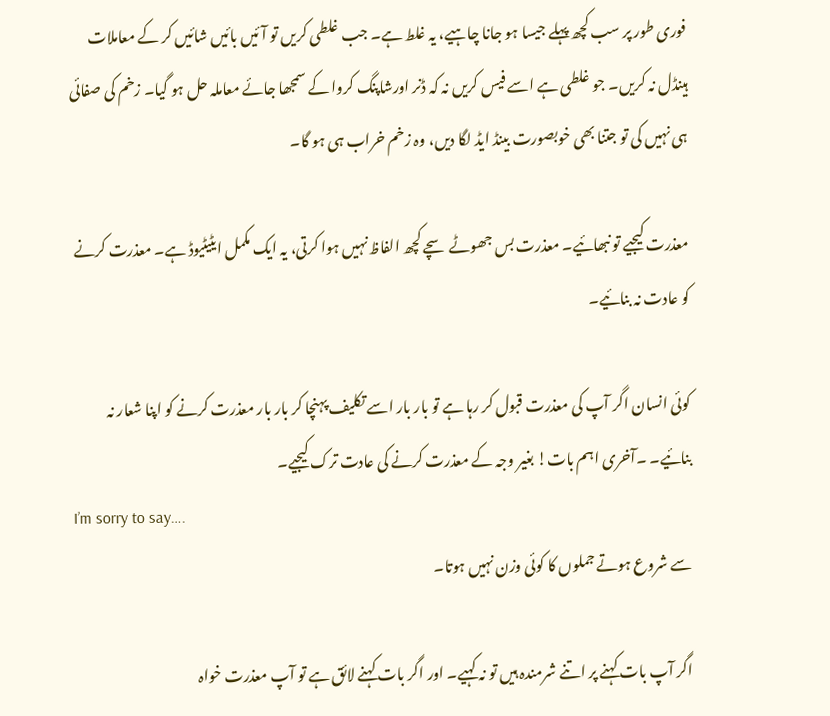فوری طور پر سب کچھ پہلے جیسا ہو جانا چاہیے، یہ غلط ہے۔ جب غلطی کریں تو آئیں بائیں شائیں کر کے معاملات ہینڈل نہ کریں۔ جو غلطی ہے اسے فیس کریں نہ کہ ڈنر اورشاپنگ کروا کے سمجھا جائے معاملہ حل ہو گیا۔ زخم کی صفائی ہی نہیں کی تو جتنا بھی خوبصورت بینڈ ایڈ لگا دیں، وہ زخم خراب ہی ہو گا۔

معذرت کیجیے تو نبھائیے۔ معذرت بس جھوٹے سچے کچھ الفاظ نہیں ہوا کرتی، یہ ایک مکمل ایٹیٹیوڈ ہے۔ معذرت کرنے کو عادت نہ بنائیے۔

کوئی انسان اگر آپ کی معذرت قبول کر رہا ہے تو بار بار اسے تکلیف پہنچا کر بار بار معذرت کرنے کو اپنا شعار نہ بنائیے۔ ۔آخری اہم بات! بغیر وجہ کے معذرت کرنے کی عادت ترک کیجیے۔
I’m sorry to say….
سے شروع ہوتے جملوں کا کوئی وزن نہیں ہوتا۔

اگر آپ بات کہنے پر اتنے شرمندہ ہیں تو نہ کہیے۔ اور اگر بات کہنے لائق ہے تو آپ معذرت خواہ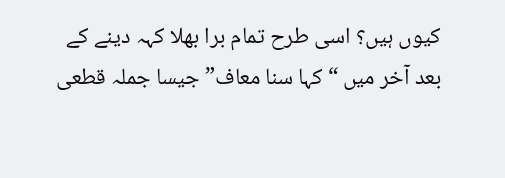کیوں ہیں؟ اسی طرح تمام برا بھلا کہہ دینے کے بعد آخر میں “کہا سنا معاف” جیسا جملہ قطعی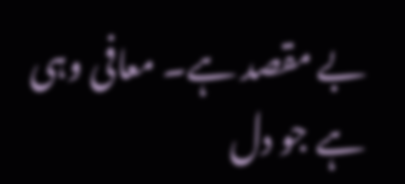بے مقصد ہے۔ معافی وہی ہے جو دل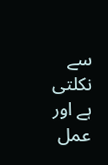سے نکلتی ہے اور عمل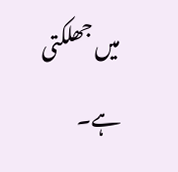میں جھلکتی ہے۔